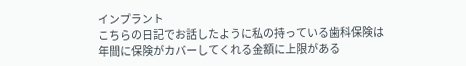インプラント
こちらの日記でお話したように私の持っている歯科保険は年間に保険がカバーしてくれる金額に上限がある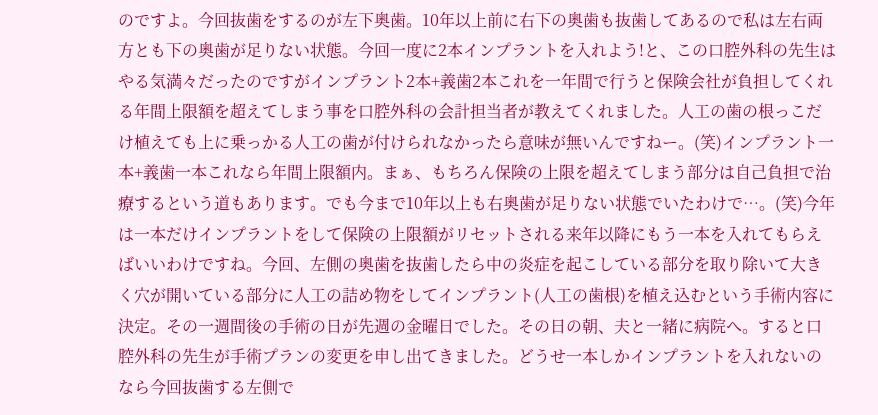のですよ。今回抜歯をするのが左下奥歯。10年以上前に右下の奥歯も抜歯してあるので私は左右両方とも下の奥歯が足りない状態。今回一度に2本インプラントを入れよう!と、この口腔外科の先生はやる気満々だったのですがインプラント2本+義歯2本これを一年間で行うと保険会社が負担してくれる年間上限額を超えてしまう事を口腔外科の会計担当者が教えてくれました。人工の歯の根っこだけ植えても上に乗っかる人工の歯が付けられなかったら意味が無いんですねー。(笑)インプラント一本+義歯一本これなら年間上限額内。まぁ、もちろん保険の上限を超えてしまう部分は自己負担で治療するという道もあります。でも今まで10年以上も右奥歯が足りない状態でいたわけで…。(笑)今年は一本だけインプラントをして保険の上限額がリセットされる来年以降にもう一本を入れてもらえばいいわけですね。今回、左側の奥歯を抜歯したら中の炎症を起こしている部分を取り除いて大きく穴が開いている部分に人工の詰め物をしてインプラント(人工の歯根)を植え込むという手術内容に決定。その一週間後の手術の日が先週の金曜日でした。その日の朝、夫と一緒に病院へ。すると口腔外科の先生が手術プランの変更を申し出てきました。どうせ一本しかインプラントを入れないのなら今回抜歯する左側で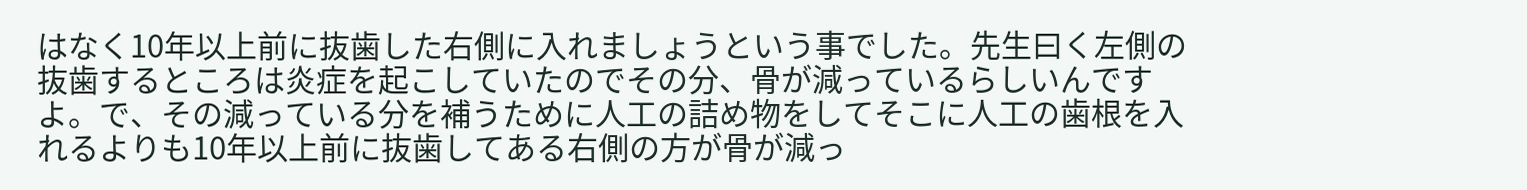はなく10年以上前に抜歯した右側に入れましょうという事でした。先生曰く左側の抜歯するところは炎症を起こしていたのでその分、骨が減っているらしいんですよ。で、その減っている分を補うために人工の詰め物をしてそこに人工の歯根を入れるよりも10年以上前に抜歯してある右側の方が骨が減っ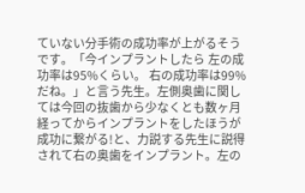ていない分手術の成功率が上がるそうです。「今インプラントしたら 左の成功率は95%くらい。 右の成功率は99%だね。」と言う先生。左側奥歯に関しては今回の抜歯から少なくとも数ヶ月経ってからインプラントをしたほうが成功に繋がる!と、力説する先生に説得されて右の奥歯をインプラント。左の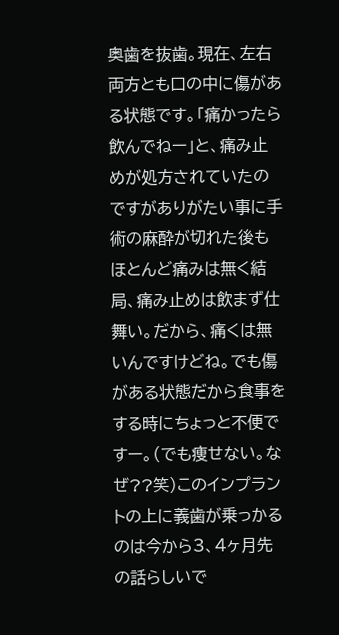奥歯を抜歯。現在、左右両方とも口の中に傷がある状態です。「痛かったら飲んでねー」と、痛み止めが処方されていたのですがありがたい事に手術の麻酔が切れた後もほとんど痛みは無く結局、痛み止めは飲まず仕舞い。だから、痛くは無いんですけどね。でも傷がある状態だから食事をする時にちょっと不便ですー。(でも痩せない。なぜ??笑)このインプラントの上に義歯が乗っかるのは今から3、4ヶ月先の話らしいで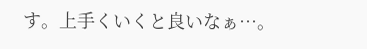す。上手くいくと良いなぁ…。